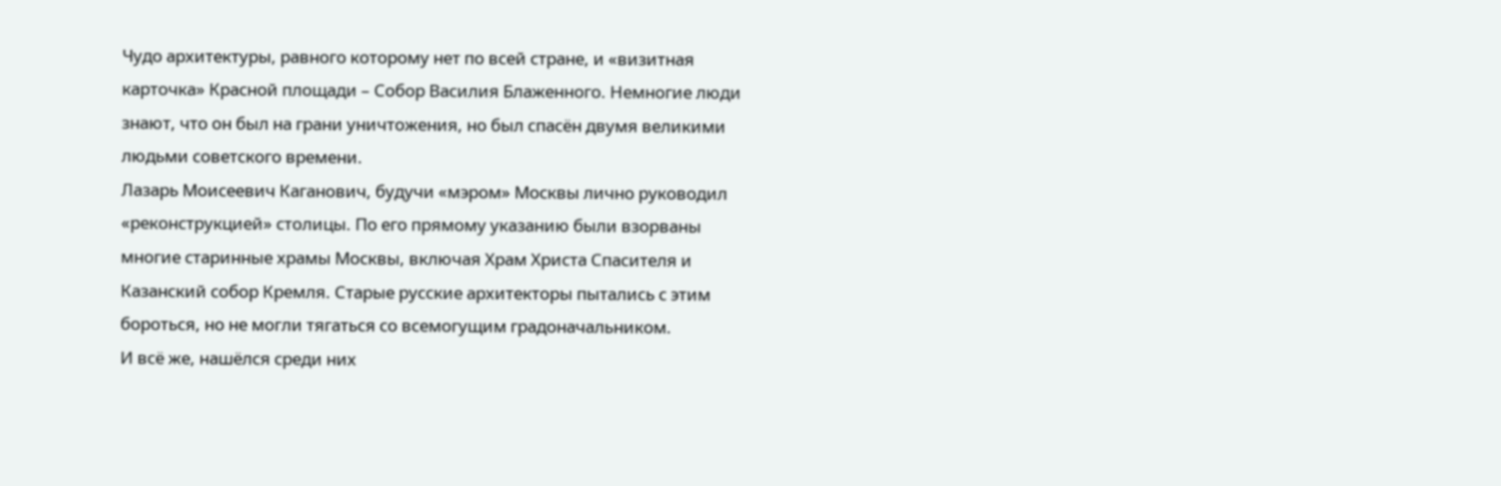Чудо архитектуры, равного которому нет по всей стране, и «визитная карточка» Красной площади – Собор Василия Блаженного. Немногие люди знают, что он был на грани уничтожения, но был спасён двумя великими людьми советского времени.
Лазарь Моисеевич Каганович, будучи «мэром» Москвы лично руководил «реконструкцией» столицы. По его прямому указанию были взорваны многие старинные храмы Москвы, включая Храм Христа Спасителя и Казанский собор Кремля. Старые русские архитекторы пытались с этим бороться, но не могли тягаться со всемогущим градоначальником.
И всё же, нашёлся среди них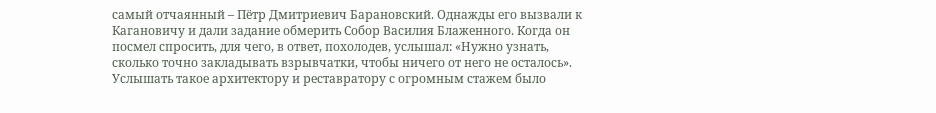самый отчаянный – Пётр Дмитриевич Барановский. Однажды его вызвали к Кагановичу и дали задание обмерить Собор Василия Блаженного. Когда он посмел спросить, для чего, в ответ, похолодев, услышал: «Нужно узнать, сколько точно закладывать взрывчатки, чтобы ничего от него не осталось». Услышать такое архитектору и реставратору с огромным стажем было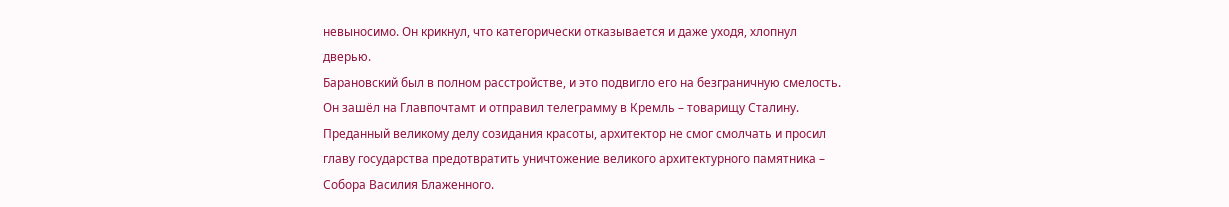невыносимо. Он крикнул, что категорически отказывается и даже уходя, хлопнул дверью.
Барановский был в полном расстройстве, и это подвигло его на безграничную смелость. Он зашёл на Главпочтамт и отправил телеграмму в Кремль – товарищу Сталину. Преданный великому делу созидания красоты, архитектор не смог смолчать и просил главу государства предотвратить уничтожение великого архитектурного памятника – Собора Василия Блаженного.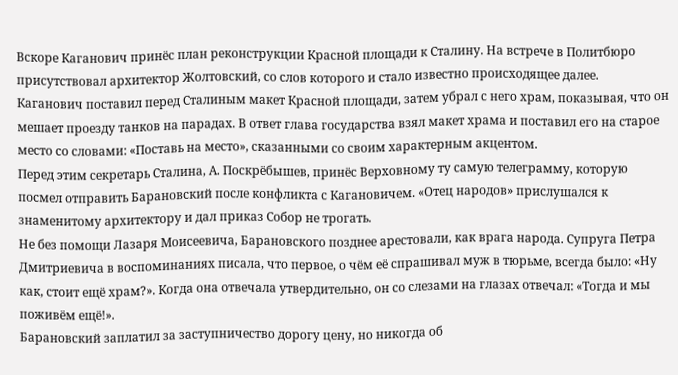Вскоре Каганович принёс план реконструкции Красной площади к Сталину. На встрече в Политбюро присутствовал архитектор Жолтовский, со слов которого и стало известно происходящее далее.
Каганович поставил перед Сталиным макет Красной площади, затем убрал с него храм, показывая, что он мешает проезду танков на парадах. В ответ глава государства взял макет храма и поставил его на старое место со словами: «Поставь на место», сказанными со своим характерным акцентом.
Перед этим секретарь Сталина, А. Поскрёбышев, принёс Верховному ту самую телеграмму, которую посмел отправить Барановский после конфликта с Кагановичем. «Отец народов» прислушался к знаменитому архитектору и дал приказ Собор не трогать.
Не без помощи Лазаря Моисеевича, Барановского позднее арестовали, как врага народа. Супруга Петра Дмитриевича в воспоминаниях писала, что первое, о чём её спрашивал муж в тюрьме, всегда было: «Ну как, стоит ещё храм?». Когда она отвечала утвердительно, он со слезами на глазах отвечал: «Тогда и мы поживём ещё!».
Барановский заплатил за заступничество дорогу цену, но никогда об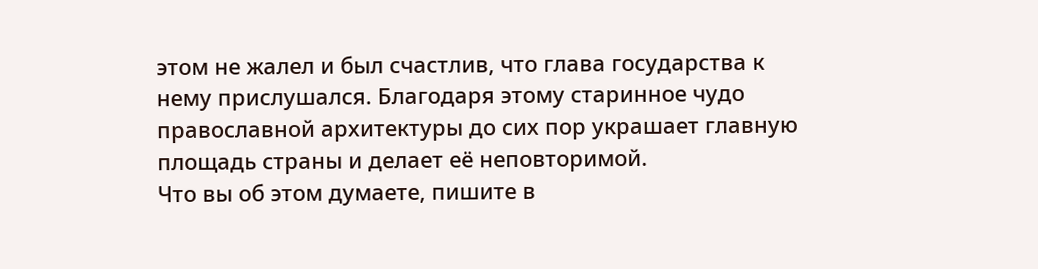этом не жалел и был счастлив, что глава государства к нему прислушался. Благодаря этому старинное чудо православной архитектуры до сих пор украшает главную площадь страны и делает её неповторимой.
Что вы об этом думаете, пишите в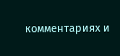комментариях и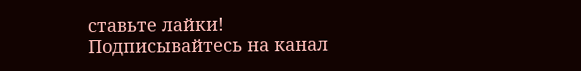ставьте лайки! Подписывайтесь на канал